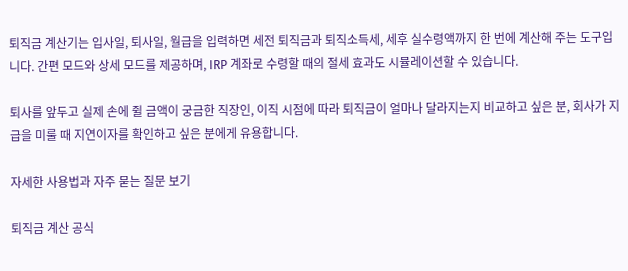퇴직금 계산기는 입사일, 퇴사일, 월급을 입력하면 세전 퇴직금과 퇴직소득세, 세후 실수령액까지 한 번에 계산해 주는 도구입니다. 간편 모드와 상세 모드를 제공하며, IRP 계좌로 수령할 때의 절세 효과도 시뮬레이션할 수 있습니다.

퇴사를 앞두고 실제 손에 쥘 금액이 궁금한 직장인, 이직 시점에 따라 퇴직금이 얼마나 달라지는지 비교하고 싶은 분, 회사가 지급을 미룰 때 지연이자를 확인하고 싶은 분에게 유용합니다.

자세한 사용법과 자주 묻는 질문 보기

퇴직금 계산 공식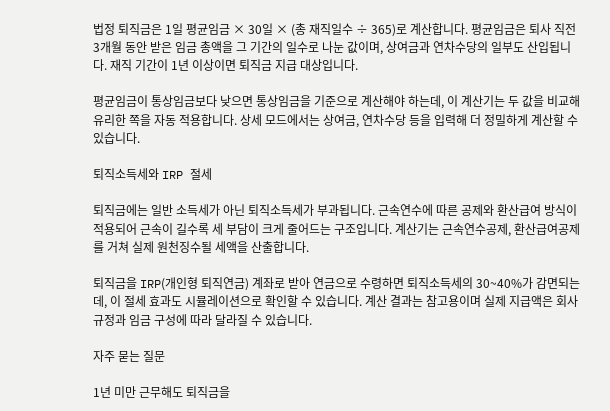법정 퇴직금은 1일 평균임금 × 30일 × (총 재직일수 ÷ 365)로 계산합니다. 평균임금은 퇴사 직전 3개월 동안 받은 임금 총액을 그 기간의 일수로 나눈 값이며, 상여금과 연차수당의 일부도 산입됩니다. 재직 기간이 1년 이상이면 퇴직금 지급 대상입니다.

평균임금이 통상임금보다 낮으면 통상임금을 기준으로 계산해야 하는데, 이 계산기는 두 값을 비교해 유리한 쪽을 자동 적용합니다. 상세 모드에서는 상여금, 연차수당 등을 입력해 더 정밀하게 계산할 수 있습니다.

퇴직소득세와 IRP 절세

퇴직금에는 일반 소득세가 아닌 퇴직소득세가 부과됩니다. 근속연수에 따른 공제와 환산급여 방식이 적용되어 근속이 길수록 세 부담이 크게 줄어드는 구조입니다. 계산기는 근속연수공제, 환산급여공제를 거쳐 실제 원천징수될 세액을 산출합니다.

퇴직금을 IRP(개인형 퇴직연금) 계좌로 받아 연금으로 수령하면 퇴직소득세의 30~40%가 감면되는데, 이 절세 효과도 시뮬레이션으로 확인할 수 있습니다. 계산 결과는 참고용이며 실제 지급액은 회사 규정과 임금 구성에 따라 달라질 수 있습니다.

자주 묻는 질문

1년 미만 근무해도 퇴직금을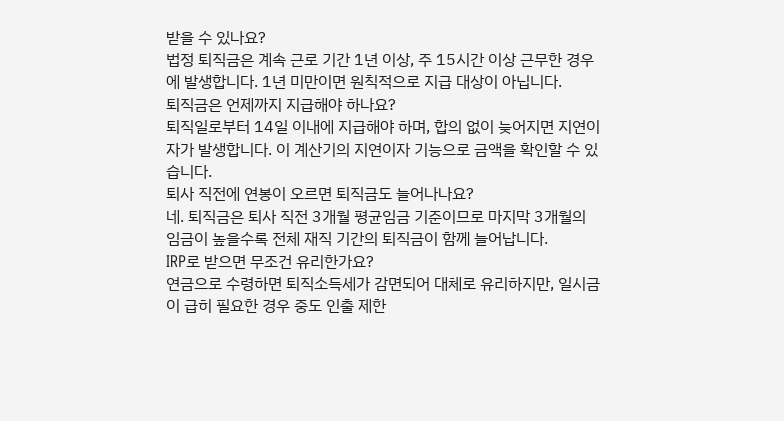받을 수 있나요?
법정 퇴직금은 계속 근로 기간 1년 이상, 주 15시간 이상 근무한 경우에 발생합니다. 1년 미만이면 원칙적으로 지급 대상이 아닙니다.
퇴직금은 언제까지 지급해야 하나요?
퇴직일로부터 14일 이내에 지급해야 하며, 합의 없이 늦어지면 지연이자가 발생합니다. 이 계산기의 지연이자 기능으로 금액을 확인할 수 있습니다.
퇴사 직전에 연봉이 오르면 퇴직금도 늘어나나요?
네. 퇴직금은 퇴사 직전 3개월 평균임금 기준이므로 마지막 3개월의 임금이 높을수록 전체 재직 기간의 퇴직금이 함께 늘어납니다.
IRP로 받으면 무조건 유리한가요?
연금으로 수령하면 퇴직소득세가 감면되어 대체로 유리하지만, 일시금이 급히 필요한 경우 중도 인출 제한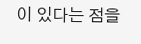이 있다는 점을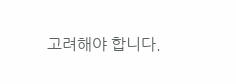고려해야 합니다.